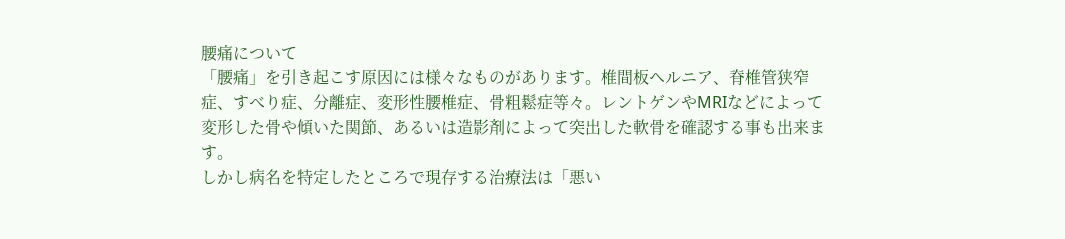腰痛について
「腰痛」を引き起こす原因には様々なものがあります。椎間板ヘルニア、脊椎管狭窄症、すべり症、分離症、変形性腰椎症、骨粗鬆症等々。レントゲンやMRIなどによって変形した骨や傾いた関節、あるいは造影剤によって突出した軟骨を確認する事も出来ます。
しかし病名を特定したところで現存する治療法は「悪い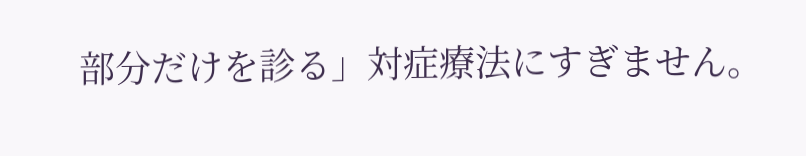部分だけを診る」対症療法にすぎません。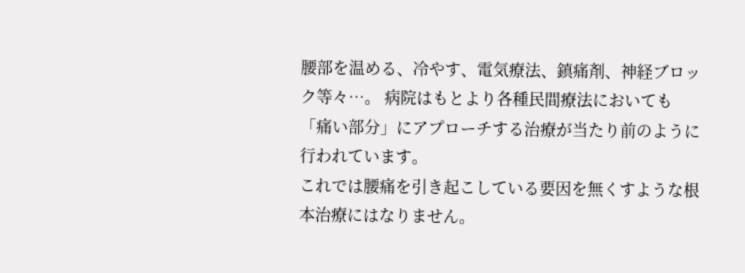腰部を温める、冷やす、電気療法、鎮痛剤、神経ブロック等々…。 病院はもとより各種民間療法においても「痛い部分」にアプローチする治療が当たり前のように行われています。
これでは腰痛を引き起こしている要因を無くすような根本治療にはなりません。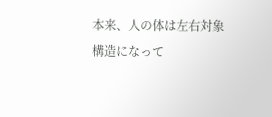本来、人の体は左右対象構造になって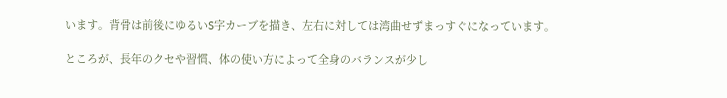います。背骨は前後にゆるいS字カーブを描き、左右に対しては湾曲せずまっすぐになっています。

ところが、長年のクセや習慣、体の使い方によって全身のバランスが少し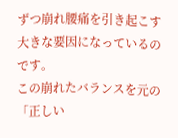ずつ崩れ腰痛を引き起こす大きな要因になっているのです。
この崩れたバランスを元の「正しい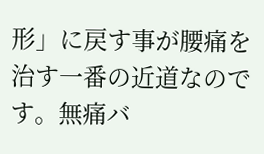形」に戻す事が腰痛を治す一番の近道なのです。無痛バ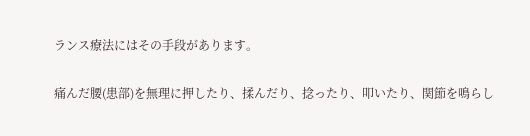ランス療法にはその手段があります。

痛んだ腰(患部)を無理に押したり、揉んだり、捻ったり、叩いたり、関節を鳴らし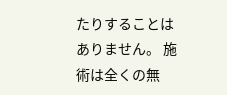たりすることはありません。 施術は全くの無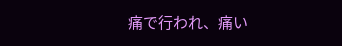痛で行われ、痛い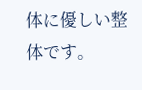体に優しい整体です。